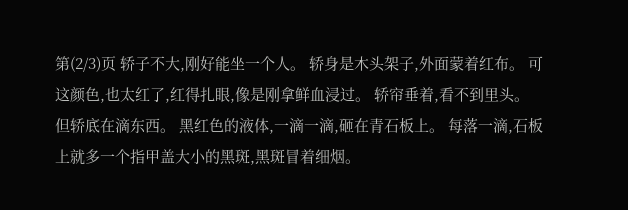第(2/3)页 轿子不大,刚好能坐一个人。 轿身是木头架子,外面蒙着红布。 可这颜色,也太红了,红得扎眼,像是刚拿鲜血浸过。 轿帘垂着,看不到里头。 但轿底在滴东西。 黑红色的液体,一滴一滴,砸在青石板上。 每落一滴,石板上就多一个指甲盖大小的黑斑,黑斑冒着细烟。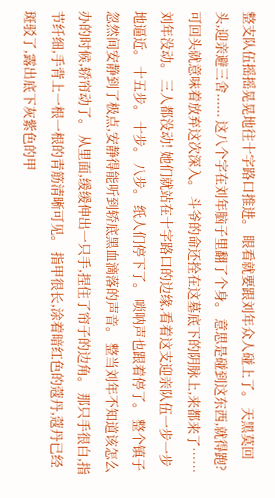整支队伍摇摇晃晃地往十字路口推进。 眼看就要跟刘年众人碰上了。 天黑莫回头,迎亲避三舍...... 这八个字在刘年脑子里翻了个身。 意思是碰到这东西,就得跑? 可回头就意味着放弃这次深入。 斗爷的命还拴在这墓底下的阴脉上,来都来了…… 刘年没动。 三人都没动! 她们就站在十字路口的边缘,看着这支迎亲队伍一步一步地逼近。 十五步。 十步。 八步。 纸人们停下了。 唢呐声也跟着停了。 整个镇子忽然间安静到了极点,安静得能听到轿底黑血滴落的声音。 整当刘年不知道该怎么办的时候,轿帘动了。 从里面,缓缓伸出一只手,捏住了帘子的边角。 那只手很白,指节纤细,手背上一根一根的青筋清晰可见。 指甲很长,涂着暗红色的蔻丹,蔻丹已经斑驳了,露出底下灰紫色的甲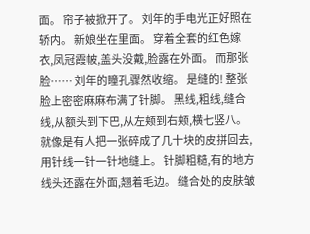面。 帘子被掀开了。 刘年的手电光正好照在轿内。 新娘坐在里面。 穿着全套的红色嫁衣,凤冠霞帔,盖头没戴,脸露在外面。 而那张脸…… 刘年的瞳孔骤然收缩。 是缝的! 整张脸上密密麻麻布满了针脚。 黑线,粗线,缝合线,从额头到下巴,从左颊到右颊,横七竖八。 就像是有人把一张碎成了几十块的皮拼回去,用针线一针一针地缝上。 针脚粗糙,有的地方线头还露在外面,翘着毛边。 缝合处的皮肤皱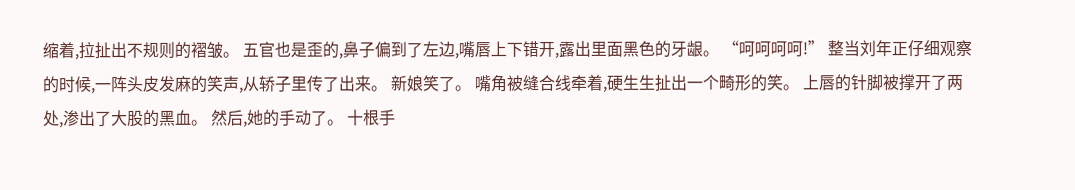缩着,拉扯出不规则的褶皱。 五官也是歪的,鼻子偏到了左边,嘴唇上下错开,露出里面黑色的牙龈。 “呵呵呵呵!” 整当刘年正仔细观察的时候,一阵头皮发麻的笑声,从轿子里传了出来。 新娘笑了。 嘴角被缝合线牵着,硬生生扯出一个畸形的笑。 上唇的针脚被撑开了两处,渗出了大股的黑血。 然后,她的手动了。 十根手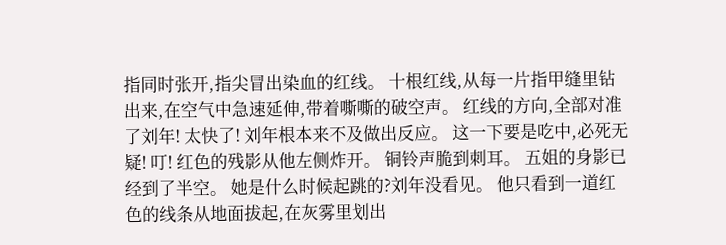指同时张开,指尖冒出染血的红线。 十根红线,从每一片指甲缝里钻出来,在空气中急速延伸,带着嘶嘶的破空声。 红线的方向,全部对准了刘年! 太快了! 刘年根本来不及做出反应。 这一下要是吃中,必死无疑! 叮! 红色的残影从他左侧炸开。 铜铃声脆到刺耳。 五姐的身影已经到了半空。 她是什么时候起跳的?刘年没看见。 他只看到一道红色的线条从地面拔起,在灰雾里划出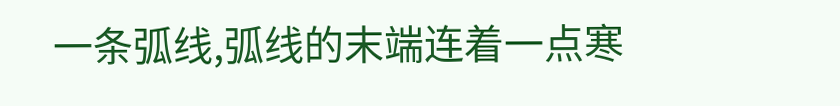一条弧线,弧线的末端连着一点寒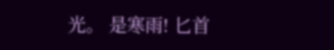光。 是寒雨! 匕首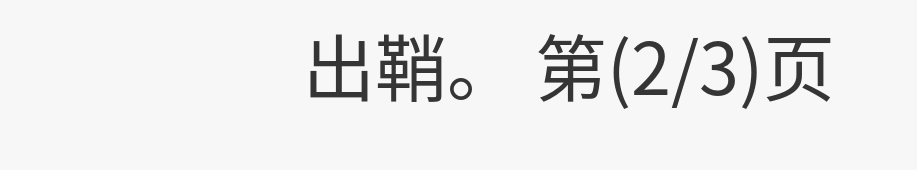出鞘。 第(2/3)页